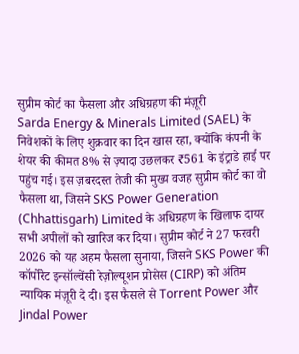सुप्रीम कोर्ट का फैसला और अधिग्रहण की मंज़ूरी
Sarda Energy & Minerals Limited (SAEL) के निवेशकों के लिए शुक्रवार का दिन खास रहा, क्योंकि कंपनी के शेयर की कीमत 8% से ज़्यादा उछलकर ₹561 के इंट्राडे हाई पर पहुंच गई। इस ज़बरदस्त तेजी की मुख्य वजह सुप्रीम कोर्ट का वो फैसला था, जिसने SKS Power Generation (Chhattisgarh) Limited के अधिग्रहण के खिलाफ दायर सभी अपीलों को खारिज कर दिया। सुप्रीम कोर्ट ने 27 फरवरी 2026 को यह अहम फैसला सुनाया, जिसने SKS Power की कॉर्पोरेट इन्सॉल्वेंसी रेज़ोल्यूशन प्रोसेस (CIRP) को अंतिम न्यायिक मंज़ूरी दे दी। इस फैसले से Torrent Power और Jindal Power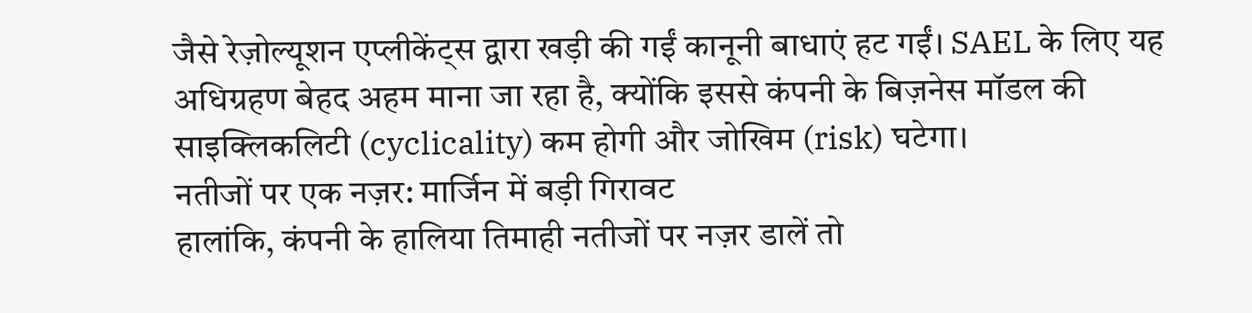जैसे रेज़ोल्यूशन एप्लीकेंट्स द्वारा खड़ी की गईं कानूनी बाधाएं हट गईं। SAEL के लिए यह अधिग्रहण बेहद अहम माना जा रहा है, क्योंकि इससे कंपनी के बिज़नेस मॉडल की साइक्लिकलिटी (cyclicality) कम होगी और जोखिम (risk) घटेगा।
नतीजों पर एक नज़र: मार्जिन में बड़ी गिरावट
हालांकि, कंपनी के हालिया तिमाही नतीजों पर नज़र डालें तो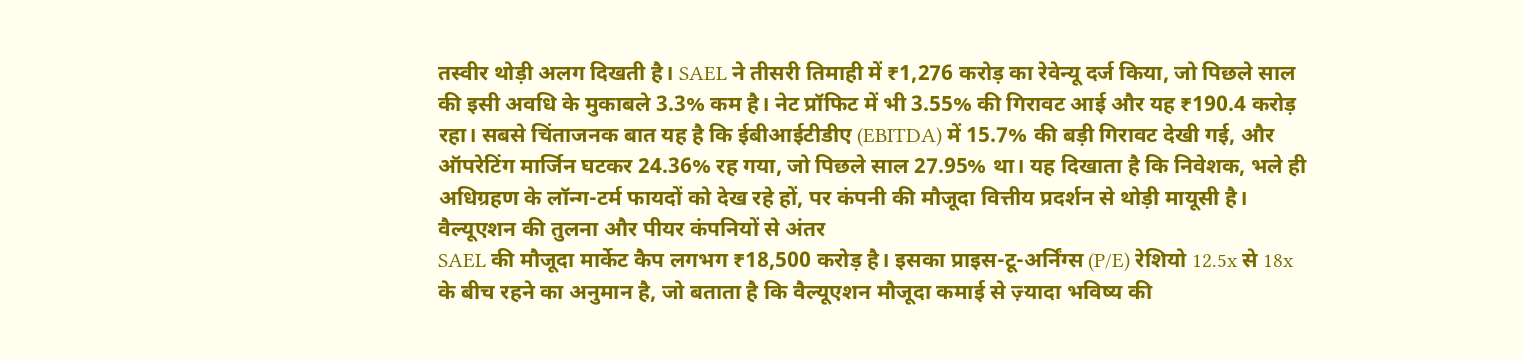तस्वीर थोड़ी अलग दिखती है। SAEL ने तीसरी तिमाही में ₹1,276 करोड़ का रेवेन्यू दर्ज किया, जो पिछले साल की इसी अवधि के मुकाबले 3.3% कम है। नेट प्रॉफिट में भी 3.55% की गिरावट आई और यह ₹190.4 करोड़ रहा। सबसे चिंताजनक बात यह है कि ईबीआईटीडीए (EBITDA) में 15.7% की बड़ी गिरावट देखी गई, और ऑपरेटिंग मार्जिन घटकर 24.36% रह गया, जो पिछले साल 27.95% था। यह दिखाता है कि निवेशक, भले ही अधिग्रहण के लॉन्ग-टर्म फायदों को देख रहे हों, पर कंपनी की मौजूदा वित्तीय प्रदर्शन से थोड़ी मायूसी है।
वैल्यूएशन की तुलना और पीयर कंपनियों से अंतर
SAEL की मौजूदा मार्केट कैप लगभग ₹18,500 करोड़ है। इसका प्राइस-टू-अर्निंग्स (P/E) रेशियो 12.5x से 18x के बीच रहने का अनुमान है, जो बताता है कि वैल्यूएशन मौजूदा कमाई से ज़्यादा भविष्य की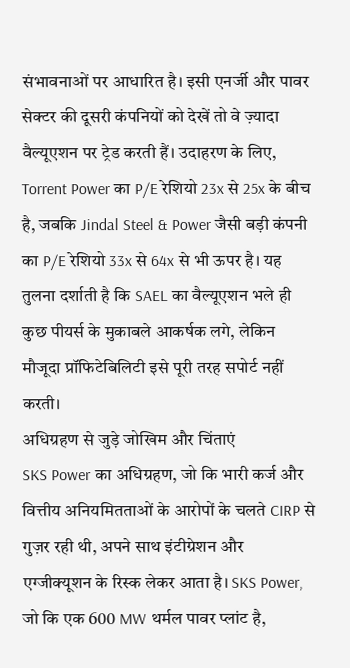संभावनाओं पर आधारित है। इसी एनर्जी और पावर सेक्टर की दूसरी कंपनियों को देखें तो वे ज़्यादा वैल्यूएशन पर ट्रेड करती हैं। उदाहरण के लिए, Torrent Power का P/E रेशियो 23x से 25x के बीच है, जबकि Jindal Steel & Power जैसी बड़ी कंपनी का P/E रेशियो 33x से 64x से भी ऊपर है। यह तुलना दर्शाती है कि SAEL का वैल्यूएशन भले ही कुछ पीयर्स के मुकाबले आकर्षक लगे, लेकिन मौजूदा प्रॉफिटेबिलिटी इसे पूरी तरह सपोर्ट नहीं करती।
अधिग्रहण से जुड़े जोखिम और चिंताएं
SKS Power का अधिग्रहण, जो कि भारी कर्ज और वित्तीय अनियमितताओं के आरोपों के चलते CIRP से गुज़र रही थी, अपने साथ इंटीग्रेशन और एग्जीक्यूशन के रिस्क लेकर आता है। SKS Power, जो कि एक 600 MW थर्मल पावर प्लांट है,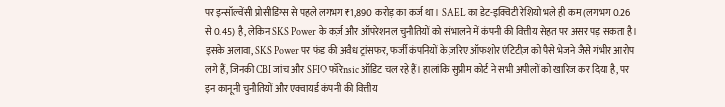पर इन्सॉल्वेंसी प्रोसीडिंग्स से पहले लगभग ₹1,890 करोड़ का कर्ज था। SAEL का डेट-इक्विटी रेशियो भले ही कम (लगभग 0.26 से 0.45) है, लेकिन SKS Power के कर्ज़ और ऑपरेशनल चुनौतियों को संभालने में कंपनी की वित्तीय सेहत पर असर पड़ सकता है। इसके अलावा, SKS Power पर फंड की अवैध ट्रांसफर, फर्जी कंपनियों के ज़रिए ऑफशोर एंटिटीज़ को पैसे भेजने जैसे गंभीर आरोप लगे हैं, जिनकी CBI जांच और SFIO फॉरेnsic ऑडिट चल रहे हैं। हालांकि सुप्रीम कोर्ट ने सभी अपीलों को खारिज कर दिया है, पर इन कानूनी चुनौतियों और एक्वायर्ड कंपनी की वित्तीय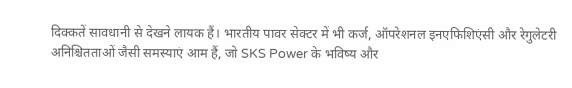दिक्कतें सावधानी से देखने लायक हैं। भारतीय पावर सेक्टर में भी कर्ज, ऑपरेशनल इनएफिशिएंसी और रेगुलेटरी अनिश्चितताओं जैसी समस्याएं आम हैं, जो SKS Power के भविष्य और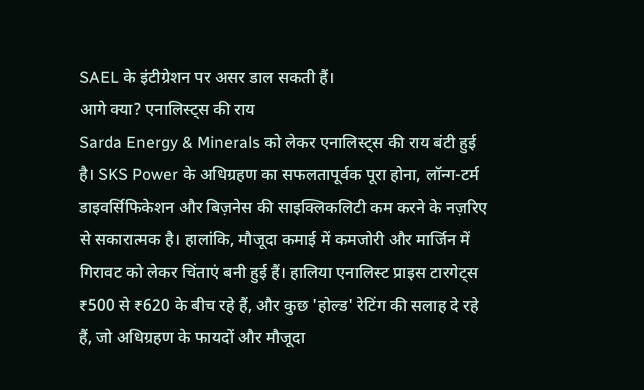SAEL के इंटीग्रेशन पर असर डाल सकती हैं।
आगे क्या? एनालिस्ट्स की राय
Sarda Energy & Minerals को लेकर एनालिस्ट्स की राय बंटी हुई है। SKS Power के अधिग्रहण का सफलतापूर्वक पूरा होना, लॉन्ग-टर्म डाइवर्सिफिकेशन और बिज़नेस की साइक्लिकलिटी कम करने के नज़रिए से सकारात्मक है। हालांकि, मौजूदा कमाई में कमजोरी और मार्जिन में गिरावट को लेकर चिंताएं बनी हुई हैं। हालिया एनालिस्ट प्राइस टारगेट्स ₹500 से ₹620 के बीच रहे हैं, और कुछ 'होल्ड' रेटिंग की सलाह दे रहे हैं, जो अधिग्रहण के फायदों और मौजूदा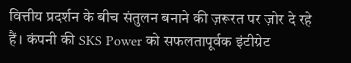वित्तीय प्रदर्शन के बीच संतुलन बनाने की ज़रूरत पर ज़ोर दे रहे हैं। कंपनी की SKS Power को सफलतापूर्वक इंटीग्रेट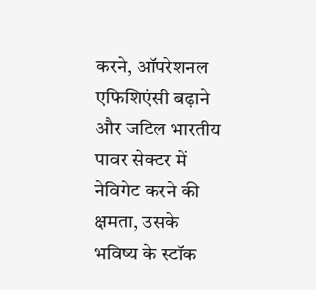करने, ऑपरेशनल एफिशिएंसी बढ़ाने और जटिल भारतीय पावर सेक्टर में नेविगेट करने की क्षमता, उसके भविष्य के स्टॉक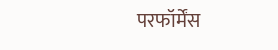परफॉर्मेंस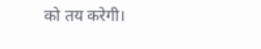को तय करेगी।